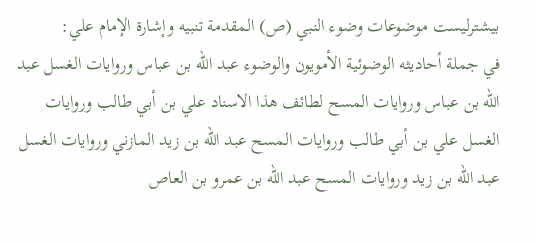بیشترلیست موضوعات وضوء النبي (ص) المقدمة تنبيه وإشارة الإمام علي:
في جملة أحاديثه الوضوئية الأمويون والوضوء عبد الله بن عباس وروايات الغسل عبد الله بن عباس وروايات المسح لطائف هذا الاسناد علي بن أبي طالب وروايات الغسل علي بن أبي طالب وروايات المسح عبد الله بن زيد المازني وروايات الغسل عبد الله بن زيد وروايات المسح عبد الله بن عمرو بن العاص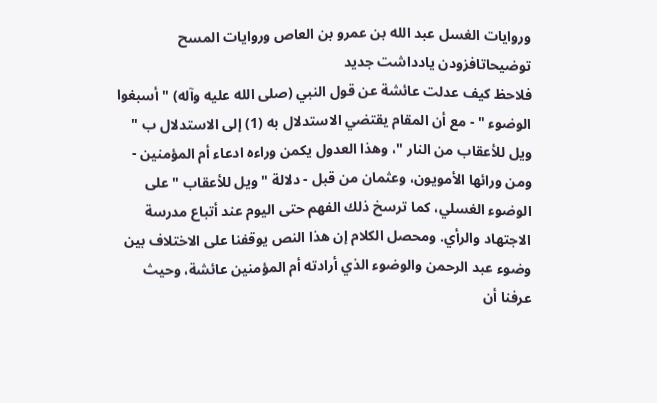وروايات الغسل عبد الله بن عمرو بن العاص وروايات المسح توضیحاتافزودن یادداشت جدید
فلاحظ كيف عدلت عائشة عن قول النبي (صلى الله عليه وآله) " أسبغوا الوضوء " - مع أن المقام يقتضي الاستدلال به (1) إلى الاستدلال ب " ويل للأعقاب من النار "، وهذا العدول يكمن وراءه ادعاء أم المؤمنين - ومن ورائها الأمويون، وعثمان من قبل - دلالة " ويل للأعقاب " على الوضوء الغسلي، كما ترسخ ذلك الفهم حتى اليوم عند أتباع مدرسة الاجتهاد والرأي. ومحصل الكلام إن هذا النص يوقفنا على الاختلاف بين وضوء عبد الرحمن والوضوء الذي أرادته أم المؤمنين عائشة، وحيث عرفنا أن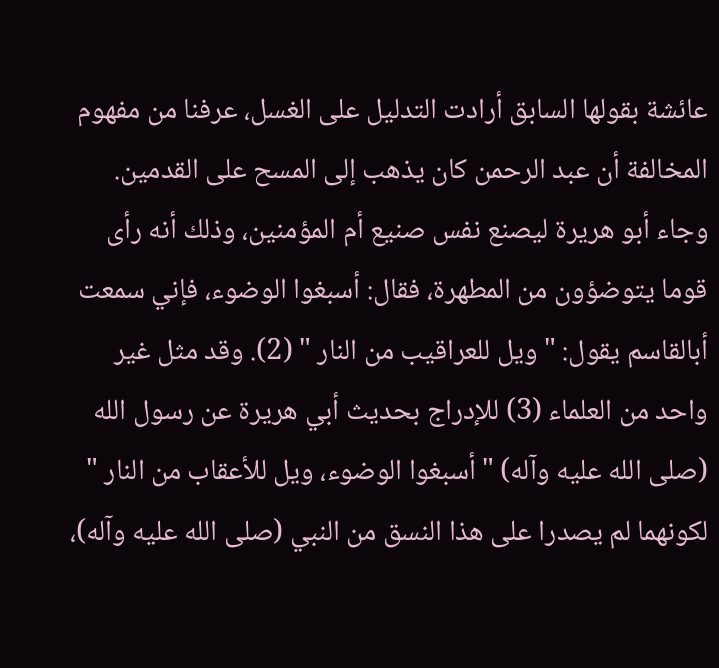عائشة بقولها السابق أرادت التدليل على الغسل، عرفنا من مفهوم المخالفة أن عبد الرحمن كان يذهب إلى المسح على القدمين. وجاء أبو هريرة ليصنع نفس صنيع أم المؤمنين، وذلك أنه رأى قوما يتوضؤون من المطهرة، فقال: أسبغوا الوضوء، فإني سمعت أبالقاسم يقول: " ويل للعراقيب من النار " (2). وقد مثل غير واحد من العلماء (3) للإدراج بحديث أبي هريرة عن رسول الله (صلى الله عليه وآله) " أسبغوا الوضوء، ويل للأعقاب من النار " لكونهما لم يصدرا على هذا النسق من النبي (صلى الله عليه وآله)،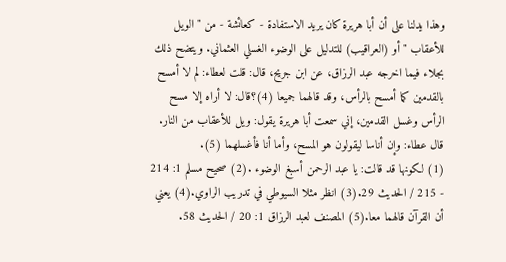وهذا يدلنا على أن أبا هريرة كان يريد الاستفادة - كعائشة - من " الويل للأعقاب " أو (العراقيب) للتدليل على الوضوء الغسلي العثماني. ويتضح ذلك بجلاء فيما اخرجه عبد الرزاق، عن ابن جريح، قال: قلت لعطاء: لم لا أمسح بالقدمين كما أمسح بالرأس، وقد قالهما جميعا (4)؟قال: لا أراه إلا مسح الرأس وغسل القدمين، إني سمعت أبا هريرة يقول: ويل للأعقاب من النار. قال عطاء: وإن أناسا ليقولون هو المسح، وأما أنا فأغسلهما (5).
(1) لكونها قد قالت: يا عبد الرحمن أسبغ الوضوء .(2) صحيح مسلم 1: 214 - 215 / الحديث 29.(3) انظر مثلا السيوطي في تدريب الراوي.(4) يعني أن القرآن قالهما معا.(5) المصنف لعبد الرزاق 1: 20 / الحديث 58.